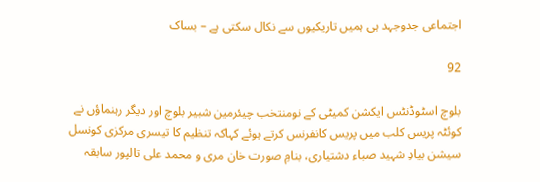اجتماعی جدوجہد ہی ہمیں تاریکیوں سے نکال سکتی ہے – بساک

92

بلوچ اسٹوڈنٹس ایکشن کمیٹی کے نومنتخب چیئرمین شبیر بلوچ اور دیگر رہنماؤں نے کوئٹہ پریس کلب میں پریس کانفرنس کرتے ہوئے کہاکہ تنظیم کا تیسری مرکزی کونسل سیشن بیادِ شہید صباء دشتیاری، بنامِ صورت خان مری و محمد علی تالپور سابقہ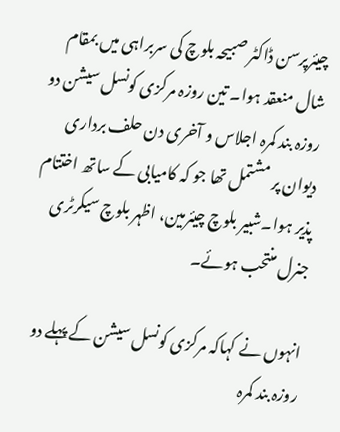چیئرپرسن ڈاکٹر صبیحہ بلوچ کی سربراہی میں بمقام شال منعقد ہوا۔ تین روزہ مرکزی کونسل سیشن دو روزہ بند کمرہ اجلاس و آخری دن حلف برداری دیوان پر مشتمل تھا جو کہ کامیابی کے ساتھ اختتام پذیر ہوا۔شبیر بلوچ چیئرمین، اظہر بلوچ سیکرٹری جنرل منتحب ہوئے۔

انہوں نے کہاکہ مرکزی کونسل سیشن کے پہلے دو روزہ بند کمرہ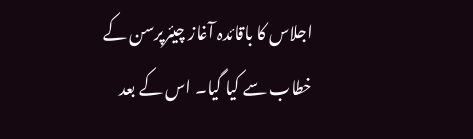اجلاس کا باقائدہ آغاز چیئرپرسن کے خطاب سے کیا گیا۔ اس کے بعد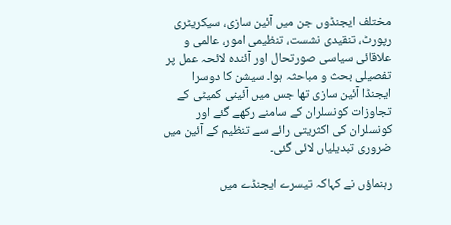مختلف ایجنڈوں جن میں آئین سازی، سیکریٹری رپورٹ، تنقیدی نشست، تنظیمی امور، عالمی و علاقائی سیاسی صورتحال اور آئندہ لائحہ عمل پر تفصیلی بحث و مباحثہ ہوا۔ سیشن کا دوسرا ایجنڈا آئین سازی تھا جس میں آئینی کمیٹی کے تجاوزات کونسلران کے سامنے رکھے گئے اور کونسلران کی اکثریتی رائے سے تنظیم کے آئین میں ضروری تبدیلیاں لائی گئی۔

رہنماؤں نے کہاکہ تیسرے ایجنڈے میں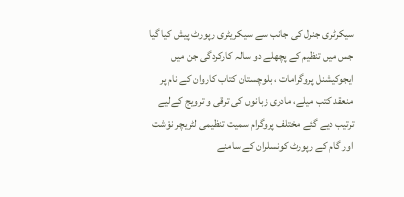سیکرٹری جنرل کی جانب سے سیکریٹری رپورٹ پیش کیا گیا جس میں تنظیم کے پچھلے دو سالہ کارکردگی جن میں ایجوکیشنل پروگرامات ، بلوچستان کتاب کاروان کے نام پر منعقد کتب میلے، مادری زبانوں کی ترقی و ترویج کےلیے ترتیب دیے گئے مختلف پروگرام سمیت تنظیمی لٹریچر نوْشت اور گام کے رپورٹ کونسلران کے سامنے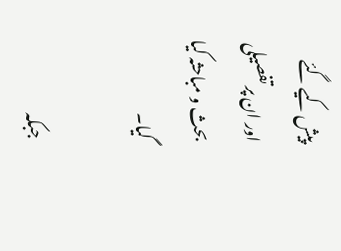پیش کیے گئے اور ان پر تفصیلی بحث و مباحثہ کیا گیا۔

جبکہ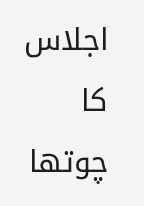اجلاس کا چوتھا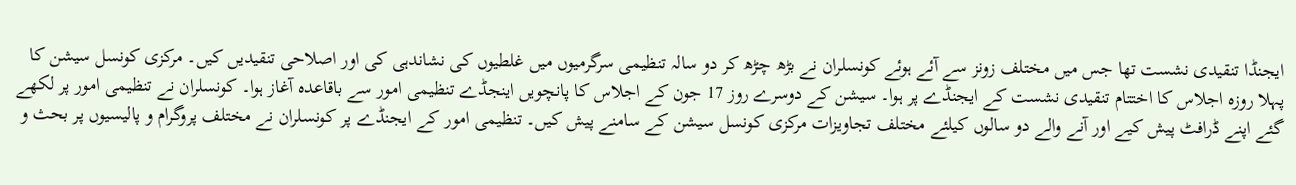ایجنڈا تنقیدی نشست تھا جس میں مختلف زونز سے آئے ہوئے کونسلران نے بڑھ چڑھ کر دو سالہ تنظیمی سرگرمیوں میں غلطیوں کی نشاندہی کی اور اصلاحی تنقیدیں کیں۔ مرکزی کونسل سیشن کا پہلا روزہ اجلاس کا اختتام تنقیدی نشست کے ایجنڈے پر ہوا۔ سیشن کے دوسرے روز 17 جون کے اجلاس کا پانچویں اینجڈے تنظیمی امور سے باقاعدہ آغاز ہوا۔ کونسلران نے تنظیمی امور پر لکھے گئے اپنے ڈرافٹ پیش کیے اور آنے والے دو سالوں کیلئے مختلف تجاویزات مرکزی کونسل سیشن کے سامنے پیش کیں۔ تنظیمی امور کے ایجنڈے پر کونسلران نے مختلف پروگرام و پالیسیوں پر بحث و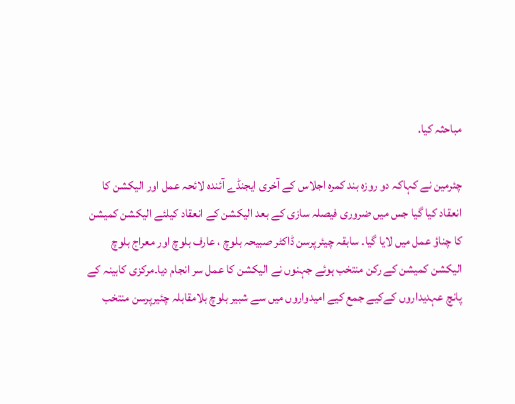مباحثہ کیا.

چئرمین نے کہاکہ دو روزہ بند کمرہ اجلاس کے آخری ایجنڈے آئندہ لائحہ عمل اور الیکشن کا انعقاد کیا گیا جس میں ضروری فیصلہ سازی کے بعد الیکشن کے انعقاد کیلئے الیکشن کمیشن کا چناؤ عمل میں لایا گیا۔ سابقہ چیئرپرسن ڈاکٹر صبیحہ بلوچ ، عارف بلوچ اور معراج بلوچ الیکشن کمیشن کے رکن منتخب ہوئے جہنوں نے الیکشن کا عمل سر انجام دیا۔مرکزی کابینہ کے پانچ عہدیداروں کےکیے جمع کیے امیدواروں میں سے شبیر بلوچ بلامقابلہ چئیرپرسن منتخب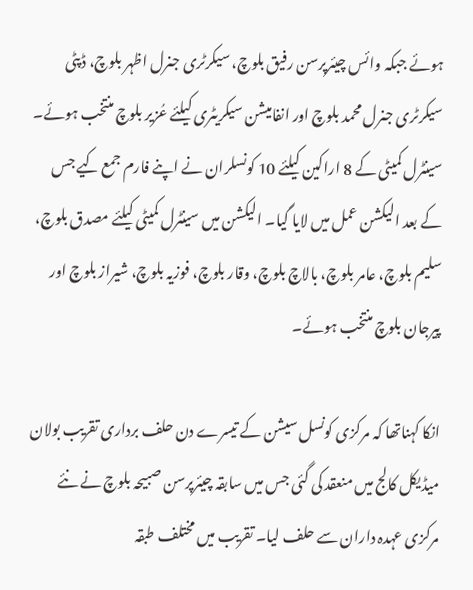ہوئے جبکہ وائس چیئرپرسن رفیق بلوچ، سیکرٹری جنرل اظہر بلوچ، ڈپٹی سیکرٹری جنرل محمد بلوچ اور انفامیشن سیکریٹری کیلئے عُزیر بلوچ منتخب ہوئے۔ سینٹرل کمیٹی کے 8 اراکین کیلئے 10 کونسلران نے اپنے فارم جمع کیے جس کے بعد الیکشن عمل میں لایا گیا۔ الیکشن میں سینٹرل کمیٹی کیلئے مصدق بلوچ، سلیم بلوچ، عامر بلوچ، بالاچ بلوچ، وقار بلوچ، فوزیہ بلوچ، شیراز بلوچ اور پیرجان بلوچ منتخب ہوئے۔

انکا کہناتھا کہ مرکزی کونسل سیشن کے تیسرے دن حلف برداری تقریب بولان میڈیکل کالج میں منعقد کی گئی جس میں سابقہ چیئرپرسن صبیحہ بلوچ نے نئے مرکزی عہدہ داران سے حلف لیا۔ تقریب میں مختلف طبقہ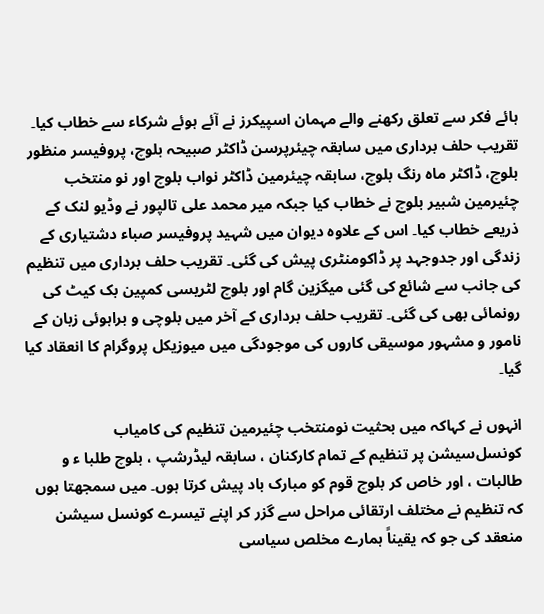ہائے فکر سے تعلق رکھنے والے مہمان اسپیکرز نے آئے ہوئے شرکاء سے خطاب کیا۔ تقریب حلف برداری میں سابقہ چیئرپرسن ڈاکٹر صبیحہ بلوچ، پروفیسر منظور بلوچ، ڈاکٹر ماہ رنگ بلوچ، سابقہ چیئرمین ڈاکٹر نواب بلوچ اور نو منتخب چئیرمین شبیر بلوچ نے خطاب کیا جبکہ میر محمد علی تالپور نے وڈیو لنک کے ذریعے خطاب کیا۔ اس کے علاوہ دیوان میں شہید پروفیسر صباء دشتیاری کے زندگی اور جدوجہد پر ڈاکومنٹری پیش کی گئی۔ تقریب حلف برداری میں تنظیم کی جانب سے شائع کی گئی میگزین گام اور بلوچ لٹریسی کمپین بک کیٹ کی رونمائی بھی کی گئی۔ تقریب حلف برداری کے آخر میں بلوچی و براہوئی زبان کے نامور و مشہور موسیقی کاروں کی موجودگی میں میوزیکل پروگرام کا انعقاد کیا گیا۔

انہوں نے کہاکہ میں بحثیت نو‌منتخب چئیرمین تنظیم کی کامیاب کونسل‌سیشن پر تنظیم کے تمام کارکنان ، سابقہ لیڈرشپ ، بلوچ طلبا ء و طالبات ، اور خاص کر بلوچ قوم کو مبارک باد پیش کرتا ہوں۔ میں سمجھتا ہوں کہ تنظیم نے مختلف ارتقائی مراحل سے گزر کر اپنے تیسرے کونسل سیشن منعقد کی جو کہ یقیناً ہمارے مخلص سیاسی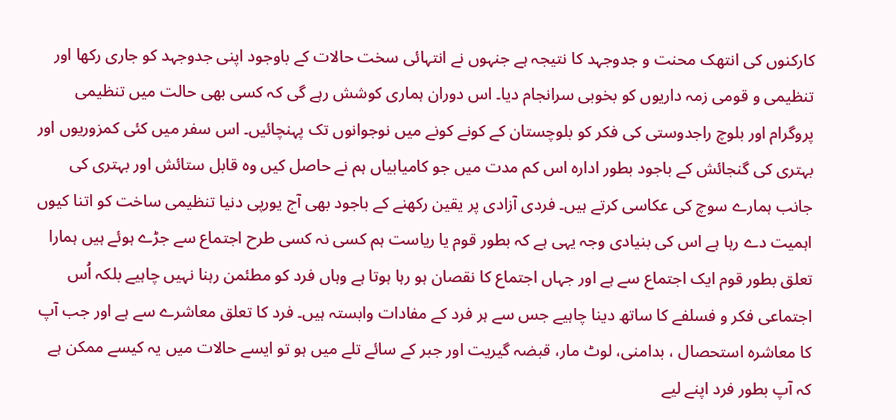کارکنوں کی انتھک محنت و جدوجہد کا نتیجہ ہے جنہوں نے انتہائی سخت حالات کے باوجود اپنی جدوجہد کو جاری رکھا اور تنظیمی و قومی زمہ داریوں کو بخوبی سرانجام دیا۔ اس دوران ہماری کوشش رہے گی کہ کسی بھی حالت میں تنظیمی پروگرام اور بلوچ راجدوستی کی فکر کو بلوچستان کے کونے کونے میں نوجوانوں تک پہنچائیں۔ اس سفر میں کئی کمزوریوں اور بہتری کی گنجائش کے باجود بطور ادارہ اس کم مدت میں جو کامیابیاں ہم نے حاصل کیں وہ قابل ستائش اور بہتری کی جانب ہمارے سوچ کی عکاسی کرتے ہیں۔ فردی آزادی پر یقین رکھنے کے باجود بھی آج یورپی دنیا تنظیمی ساخت کو اتنا کیوں اہمیت دے رہا ہے اس کی بنیادی وجہ یہی ہے کہ بطور قوم یا ریاست ہم کسی نہ کسی طرح اجتماع سے جڑے ہوئے ہیں ہمارا تعلق بطور قوم ایک اجتماع سے ہے اور جہاں اجتماع کا نقصان ہو رہا ہوتا ہے وہاں فرد کو مطئمن رہنا نہیں چاہیے بلکہ اُس اجتماعی فکر و فسلفے کا ساتھ دینا چاہیے جس سے ہر فرد کے مفادات وابستہ ہیں۔ فرد کا تعلق معاشرے سے ہے اور جب آپ کا معاشرہ استحصال ، بدامنی، لوٹ مار، قبضہ گیریت اور جبر کے سائے تلے میں ہو تو ایسے حالات میں یہ کیسے ممکن ہے کہ آپ بطور فرد اپنے لیے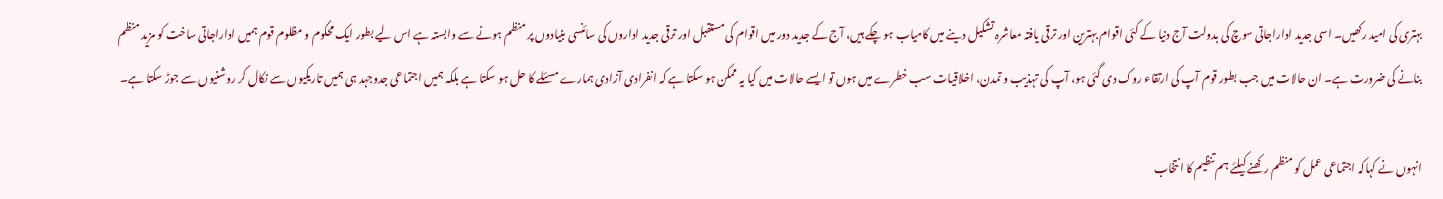بہتری کی امید رکھیں۔ اسی جدید اداراجاتی سوچ کی بدولت آج دنیا کے کئی اقوام بہترین اور ترقی یافتہ معاشرہ تشکیل دینے میں کامیاب ہو چکے ہیں، آج کے جدید دور میں اقوام کی مستقبل اور ترقی جدید اداروں کی سائنسی بنیادوں پر منظم ہونے سے وابستہ ہے اس لیے بطور ایک محکوم و مظلوم قوم ہمیں اداراجاتی ساخت کو مزید منظم بنانے کی ضرورت ہے۔ ان حالات میں جب بطور قوم آپ کی ارتقاء روک دی گئی ہو، آپ کی تہذیب و تمدن، اخلاقیات سب خطرے میں ہوں تو ایسے حالات میں کیا یہ ممکن ہو سکتا ہے کہ انفرادی آزادی ہمارے مسئلے کا حل ہو سکتا ہے بلکہ ہمیں اجتماعی جدوجہد ہی ہمیں تاریکیوں سے نکال کر روشنیوں سے جوڑ سکتا ہے۔

انہوں نے کہاکہ اجتماعی عمل کو منظم رکھنے کیلئے ہم تنظیم کا انتخاب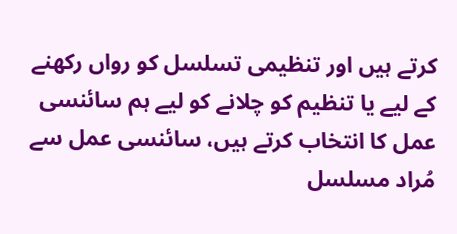کرتے ہیں اور تنظیمی تسلسل کو رواں رکھنے کے لیے یا تنظیم کو چلانے کو لیے ہم سائنسی عمل کا انتخاب کرتے ہیں، سائنسی عمل سے مُراد مسلسل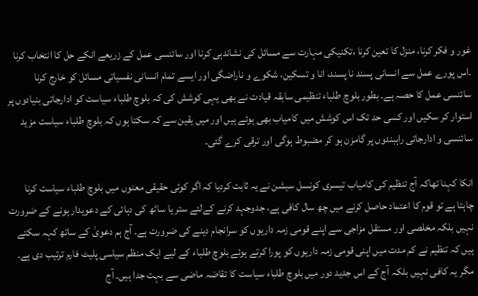غور و فکر کرنا، منزل کا تعین کرنا ،تکنیکی مہارت سے مسائل کی نشاندہی کرنا اور سائنسی عمل کے زریعے انکے حل کا انتخاب کرنا ۔اس پورے عمل سے انسانی پسند نا پسند، انا و تسکین، شکوے و ناراضگی اور ایسے تمام انسانی نفسیاتی مسائل کو خارج کرنا سائنسی عمل کا حصہ ہے۔ بطور بلوچ طلباء تنظیمی سابقہ قیادت نے بھی یہی کوشش کی کہ بلوچ طلباء سیاست کو ادارجاتی بنیادوں پر استوار کر سکیں اور کسی حد تک اس کوشش میں کامیاب بھی ہوئے ہیں اور میں یقین سے کہ سکتا ہوں کہ بلوچ طلباء سیاست مزید سائنسی و ادارجاتی راہبندوں پر گامزن ہو کر مضبوط ہوگی اور ترقی کرے گئی۔

انکا کہنا تھاکہ آج تنظیم کی کامیاب تیسری کونسل سیشن نے یہ ثابت کردیا کہ اگر کوئی حقیقی معنوں میں بلوچ طلباء سیاست کرنا چاہتا ہے تو قوم کا اعتماد حاصل کرنے میں چھ سال کافی ہے، جدوجہد کرنے کےلئے ستر یا ساٹھ کی دہائی کے دعویدار ہونے کے ضرورت نہیں بلکہ مخلصی اور مستقل مزاجی سے اپنے قومی زمہ داریوں کو سرانجام دینے کی ضرورت ہے۔ آج ہم دعویٰ کے ساتھ کہہ سکتے ہیں کہ تنظیم نے کم مدت میں اپنی قومی زمہ داریوں کو پورا کرتے ہوئے بلوچ طلباء کے لیے ایک منظم سیاسی پلیٹ فارم ترتیب دی ہے۔ مگر یہ کافی نہیں بلکہ آج کے اس جدید دور میں بلوچ طلباء سیاست کا تقاضہ ماضی سے بہت جدا ہیں۔ آج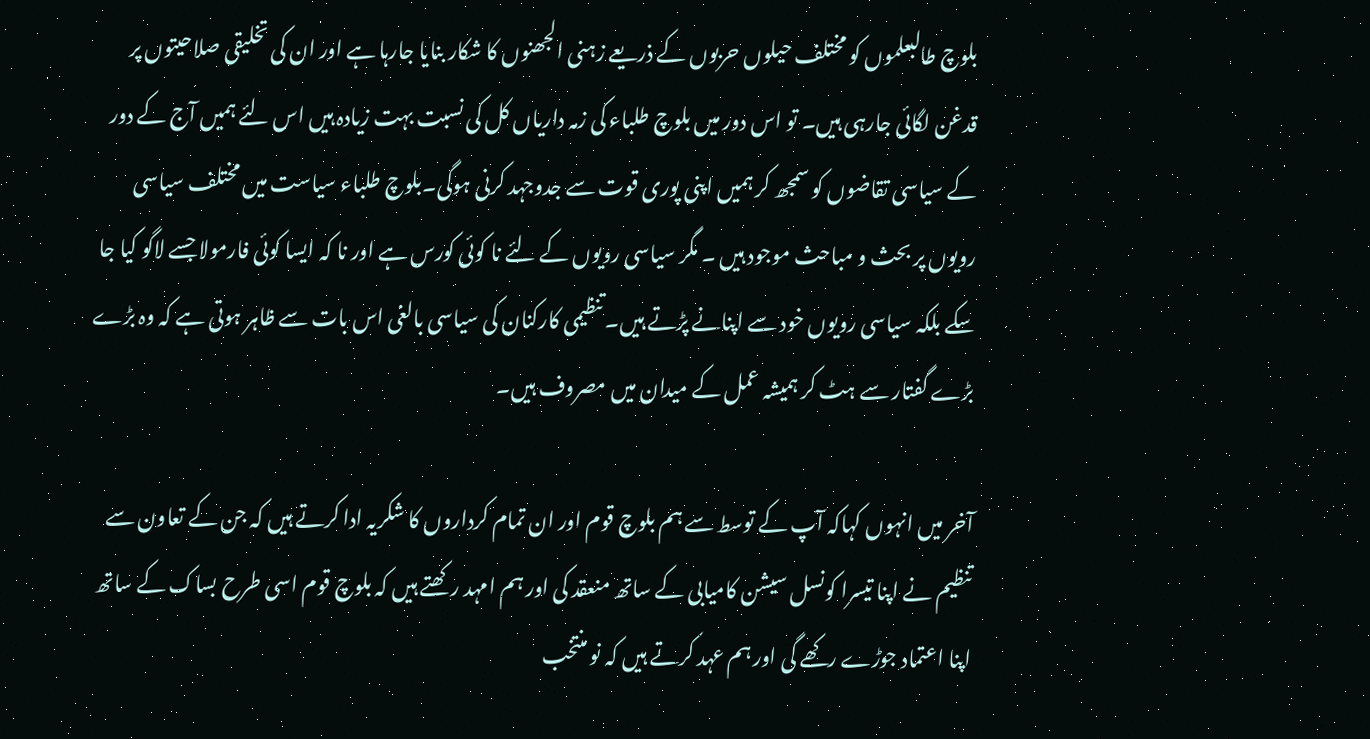بلوچ طالبعلموں کو مختلف حیلوں حربوں کے ذریعے زہنی الجھنوں کا شکار بنایا جارہا ہے اور ان کی تخلیقی صلاحیتوں پر قدغن لگائی جارہی ہیں۔ تو اس دور میں بلوچ طلباء کی زمہ داریاں کل کی نسبت بہت زیادہ ہیں اس لئے ہمیں آج کے دور کے سیاسی تقاضوں کو سمجھ کر ہمیں اپنی پوری قوت سے جدوجہد کرنی ہوگی۔بلوچ طلباء سیاست میں مختلف سیاسی رویوں پر بحث و مباحث موجود ہیں ۔ مگر سیاسی رویوں کے لئے نا کوئی کورس ہے اور نا کہ ایسا کوئی فارمولا جسے لاگو کیا جا سکے بلکہ سیاسی رویوں خود سے اپنانے پڑتے ہیں۔ تنظیمی کارکنان کی سیاسی بالغی اس بات سے ظاہر ہوتی ہے کہ وہ بڑے بڑے گفتار سے ہٹ کر ہمیشہ عمل کے میدان میں مصروف ہیں۔

آخر میں انہوں کہاکہ آپ کے توسط سے ہم بلوچ قوم اور ان تمام کرداروں کا شکریہ ادا کرتے ہیں کہ جن کے تعاون سے تنظیم نے اپنا تیسرا کونسل سیشن کامیابی کے ساتھ منعقد کی اور ہم امہد رکھتے ہیں کہ بلوچ قوم اسی طرح بساک کے ساتھ اپنا اعتماد جوڑے رکھے گی اور ہم عہد کرتے ہیں کہ نو منتخب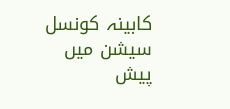کابینہ کونسل سیشن میں پیش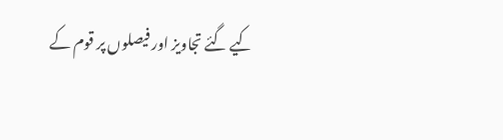کیے گئے تجاویز اور فیصلوں پر قوم کے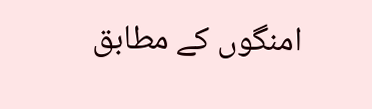امنگوں کے مطابق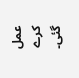عمل کرے گئی۔